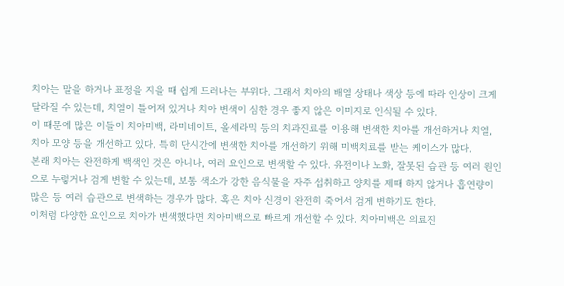치아는 말을 하거나 표정을 지을 때 쉽게 드러나는 부위다. 그래서 치아의 배열 상태나 색상 등에 따라 인상이 크게 달라질 수 있는데, 치열이 틀어져 있거나 치아 변색이 심한 경우 좋지 않은 이미지로 인식될 수 있다.
이 때문에 많은 이들이 치아미백, 라미네이트, 올세라믹 등의 치과진료를 이용해 변색한 치아를 개선하거나 치열, 치아 모양 등을 개선하고 있다. 특히 단시간에 변색한 치아를 개선하기 위해 미백치료를 받는 케이스가 많다.
본래 치아는 완전하게 백색인 것은 아니나, 여러 요인으로 변색할 수 있다. 유전이나 노화, 잘못된 습관 등 여러 원인으로 누렇거나 검게 변할 수 있는데, 보통 색소가 강한 음식물을 자주 섭취하고 양치를 제때 하지 않거나 흡연량이 많은 등 여러 습관으로 변색하는 경우가 많다. 혹은 치아 신경이 완전히 죽어서 검게 변하기도 한다.
이처럼 다양한 요인으로 치아가 변색했다면 치아미백으로 빠르게 개선할 수 있다. 치아미백은 의료진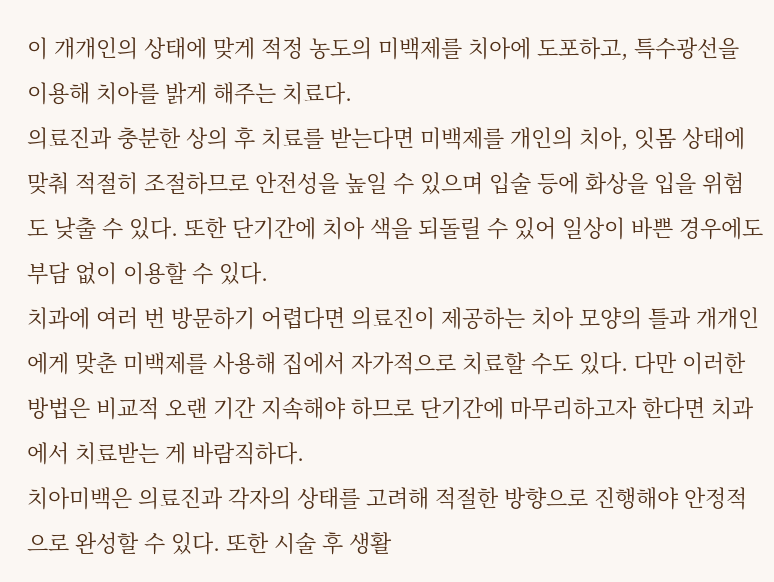이 개개인의 상태에 맞게 적정 농도의 미백제를 치아에 도포하고, 특수광선을 이용해 치아를 밝게 해주는 치료다.
의료진과 충분한 상의 후 치료를 받는다면 미백제를 개인의 치아, 잇몸 상태에 맞춰 적절히 조절하므로 안전성을 높일 수 있으며 입술 등에 화상을 입을 위험도 낮출 수 있다. 또한 단기간에 치아 색을 되돌릴 수 있어 일상이 바쁜 경우에도 부담 없이 이용할 수 있다.
치과에 여러 번 방문하기 어렵다면 의료진이 제공하는 치아 모양의 틀과 개개인에게 맞춘 미백제를 사용해 집에서 자가적으로 치료할 수도 있다. 다만 이러한 방법은 비교적 오랜 기간 지속해야 하므로 단기간에 마무리하고자 한다면 치과에서 치료받는 게 바람직하다.
치아미백은 의료진과 각자의 상태를 고려해 적절한 방향으로 진행해야 안정적으로 완성할 수 있다. 또한 시술 후 생활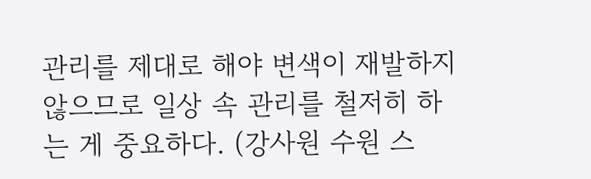관리를 제대로 해야 변색이 재발하지 않으므로 일상 속 관리를 철저히 하는 게 중요하다. (강사원 수원 스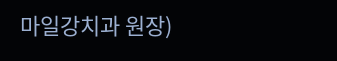마일강치과 원장)